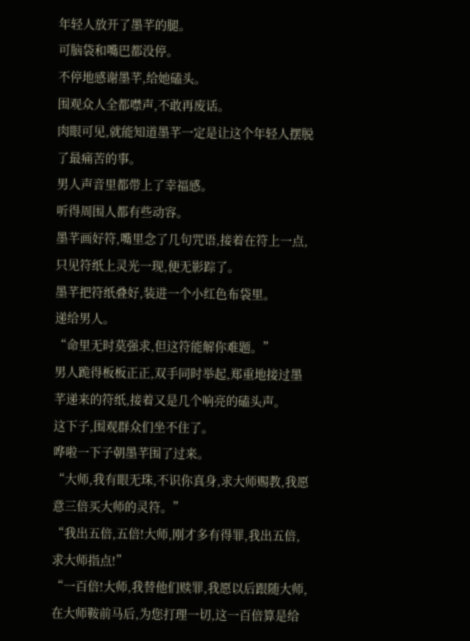年轻人放开了墨芊的腿。
可脑袋和嘴巴都没停。
不停地感谢墨芊,给她磕头。
围观众人全都噤声,不敢再废话。
肉眼可见,就能知道墨芊一定是让这个年轻人摆脱了最痛苦的事。
男人声音里都带上了幸福感。
听得周围人都有些动容。
墨芊画好符,嘴里念了几句咒语,接着在符上一点,只见符纸上灵光一现,便无影踪了。
墨芊把符纸叠好,装进一个小红色布袋里。
递给男人。
“命里无时莫强求,但这符能解你难题。”
男人跪得板板正正,双手同时举起,郑重地接过墨芊递来的符纸,接着又是几个响亮的磕头声。
这下子,围观群众们坐不住了。
哗啦一下子朝墨芊围了过来。
“大师,我有眼无珠,不识你真身,求大师赐教,我愿意三倍买大师的灵符。”
“我出五倍,五倍!大师,刚才多有得罪,我出五倍,求大师指点!”
“一百倍!大师,我替他们赎罪,我愿以后跟随大师,在大师鞍前马后,为您打理一切,这一百倍算是给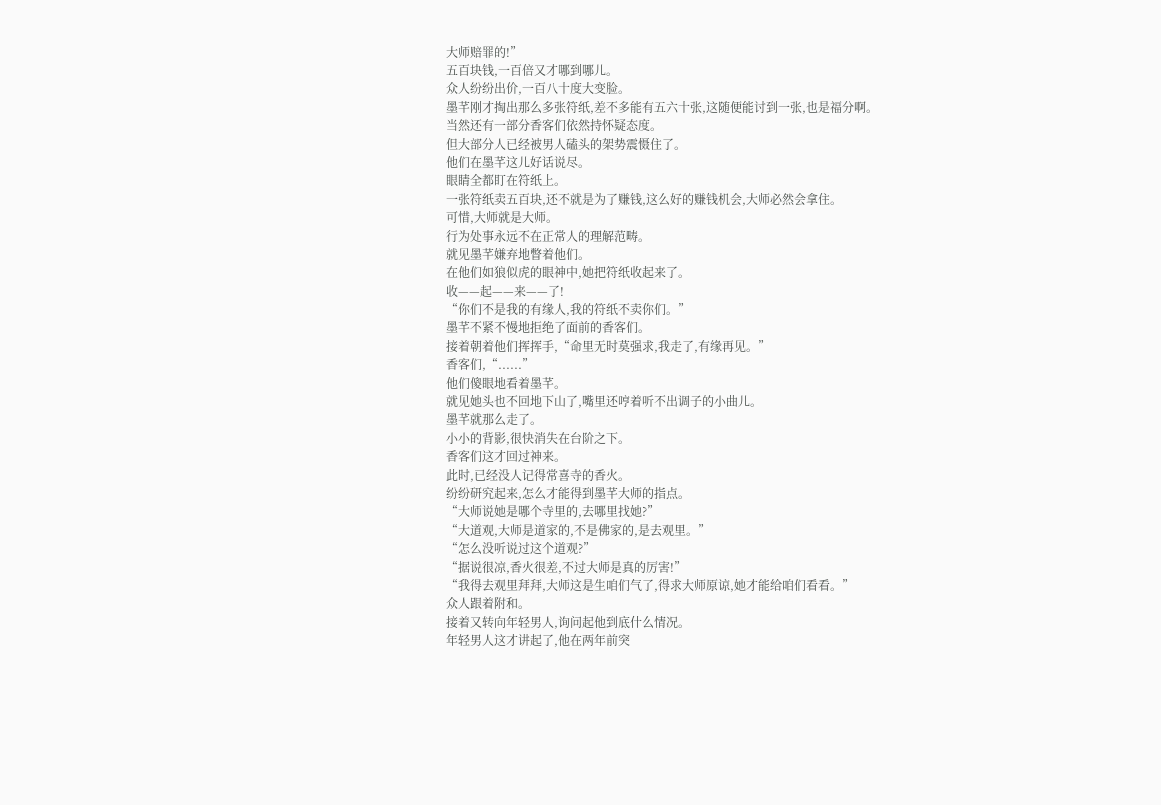大师赔罪的!”
五百块钱,一百倍又才哪到哪儿。
众人纷纷出价,一百八十度大变脸。
墨芊刚才掏出那么多张符纸,差不多能有五六十张,这随便能讨到一张,也是福分啊。
当然还有一部分香客们依然持怀疑态度。
但大部分人已经被男人磕头的架势震慑住了。
他们在墨芊这儿好话说尽。
眼睛全都盯在符纸上。
一张符纸卖五百块,还不就是为了赚钱,这么好的赚钱机会,大师必然会拿住。
可惜,大师就是大师。
行为处事永远不在正常人的理解范畴。
就见墨芊嫌弃地瞥着他们。
在他们如狼似虎的眼神中,她把符纸收起来了。
收——起——来——了!
“你们不是我的有缘人,我的符纸不卖你们。”
墨芊不紧不慢地拒绝了面前的香客们。
接着朝着他们挥挥手,“命里无时莫强求,我走了,有缘再见。”
香客们,“......”
他们傻眼地看着墨芊。
就见她头也不回地下山了,嘴里还哼着听不出调子的小曲儿。
墨芊就那么走了。
小小的背影,很快消失在台阶之下。
香客们这才回过神来。
此时,已经没人记得常喜寺的香火。
纷纷研究起来,怎么才能得到墨芊大师的指点。
“大师说她是哪个寺里的,去哪里找她?”
“大道观,大师是道家的,不是佛家的,是去观里。”
“怎么没听说过这个道观?”
“据说很凉,香火很差,不过大师是真的厉害!”
“我得去观里拜拜,大师这是生咱们气了,得求大师原谅,她才能给咱们看看。”
众人跟着附和。
接着又转向年轻男人,询问起他到底什么情况。
年轻男人这才讲起了,他在两年前突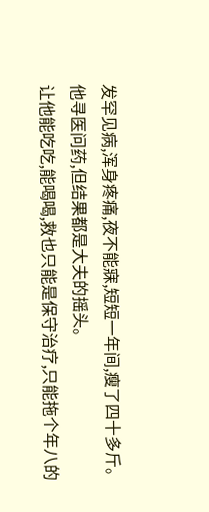发罕见病,浑身疼痛,夜不能寐,短短一年间,瘦了四十多斤。
他寻医问药,但结果都是大夫的摇头。
让他能吃吃,能喝喝,救也只能是保守治疗,只能拖个年八的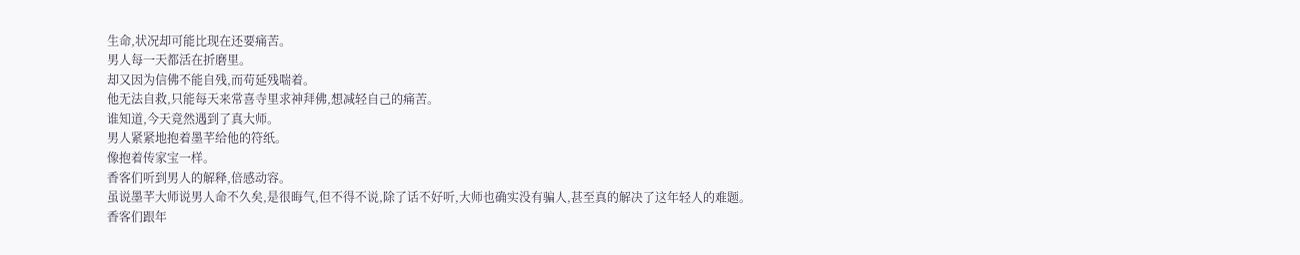生命,状况却可能比现在还要痛苦。
男人每一天都活在折磨里。
却又因为信佛不能自残,而苟延残喘着。
他无法自救,只能每天来常喜寺里求神拜佛,想减轻自己的痛苦。
谁知道,今天竟然遇到了真大师。
男人紧紧地抱着墨芊给他的符纸。
像抱着传家宝一样。
香客们听到男人的解释,倍感动容。
虽说墨芊大师说男人命不久矣,是很晦气,但不得不说,除了话不好听,大师也确实没有骗人,甚至真的解决了这年轻人的难题。
香客们跟年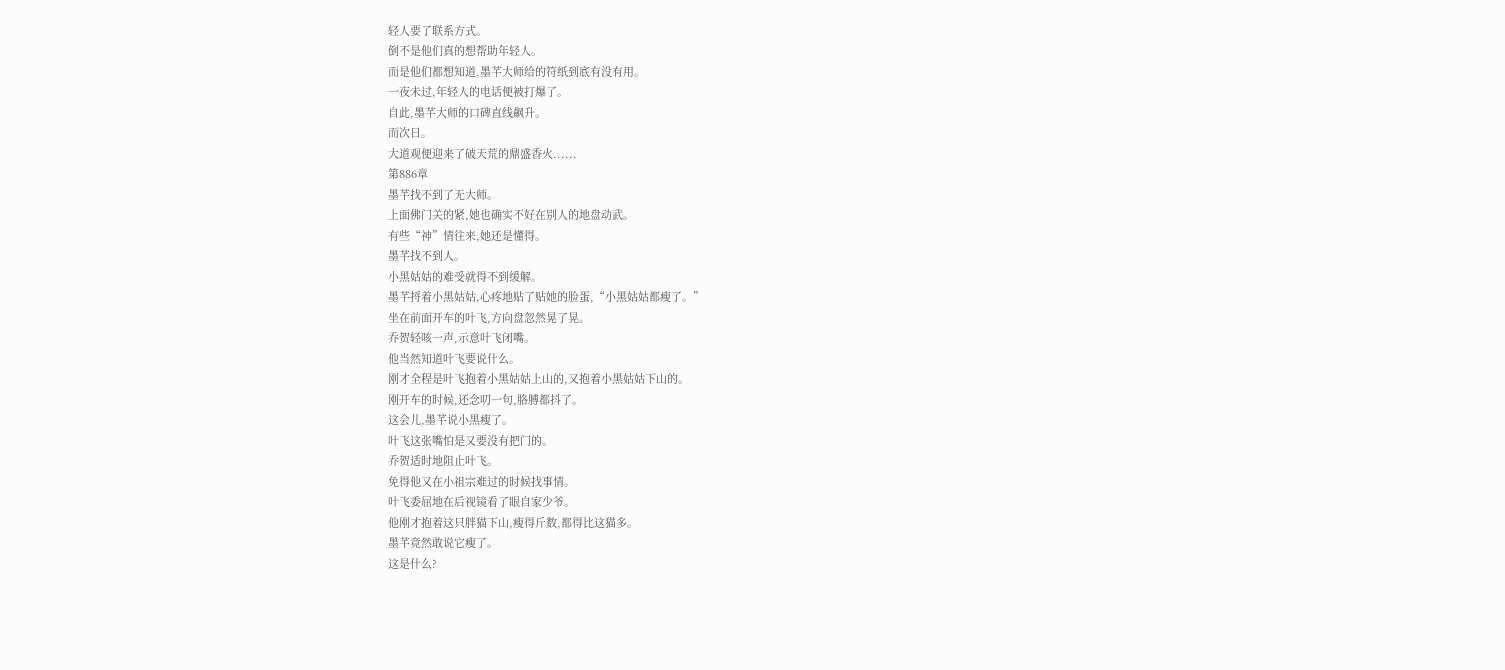轻人要了联系方式。
倒不是他们真的想帮助年轻人。
而是他们都想知道,墨芊大师给的符纸到底有没有用。
一夜未过,年轻人的电话便被打爆了。
自此,墨芊大师的口碑直线飙升。
而次日。
大道观便迎来了破天荒的鼎盛香火......
第886章
墨芊找不到了无大师。
上面佛门关的紧,她也确实不好在别人的地盘动武。
有些“神”情往来,她还是懂得。
墨芊找不到人。
小黑姑姑的难受就得不到缓解。
墨芊捋着小黑姑姑,心疼地贴了贴她的脸蛋,“小黑姑姑都瘦了。”
坐在前面开车的叶飞,方向盘忽然晃了晃。
乔贺轻咳一声,示意叶飞闭嘴。
他当然知道叶飞要说什么。
刚才全程是叶飞抱着小黑姑姑上山的,又抱着小黑姑姑下山的。
刚开车的时候,还念叨一句,胳膊都抖了。
这会儿,墨芊说小黑瘦了。
叶飞这张嘴怕是又要没有把门的。
乔贺适时地阻止叶飞。
免得他又在小祖宗难过的时候找事情。
叶飞委屈地在后视镜看了眼自家少爷。
他刚才抱着这只胖猫下山,瘦得斤数,都得比这猫多。
墨芊竟然敢说它瘦了。
这是什么?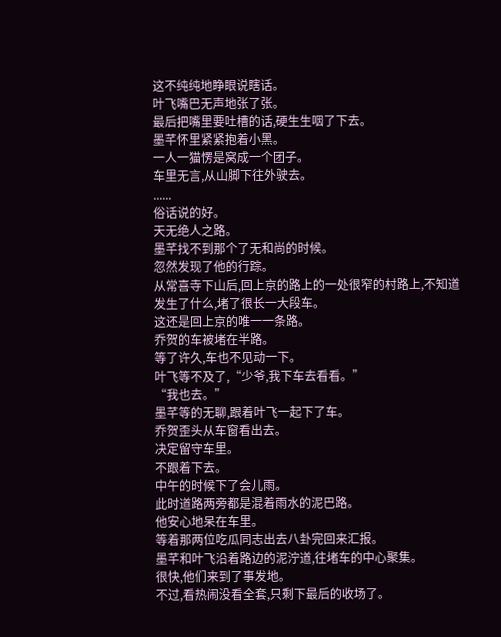这不纯纯地睁眼说瞎话。
叶飞嘴巴无声地张了张。
最后把嘴里要吐槽的话,硬生生咽了下去。
墨芊怀里紧紧抱着小黑。
一人一猫愣是窝成一个团子。
车里无言,从山脚下往外驶去。
......
俗话说的好。
天无绝人之路。
墨芊找不到那个了无和尚的时候。
忽然发现了他的行踪。
从常喜寺下山后,回上京的路上的一处很窄的村路上,不知道发生了什么,堵了很长一大段车。
这还是回上京的唯一一条路。
乔贺的车被堵在半路。
等了许久,车也不见动一下。
叶飞等不及了,“少爷,我下车去看看。”
“我也去。”
墨芊等的无聊,跟着叶飞一起下了车。
乔贺歪头从车窗看出去。
决定留守车里。
不跟着下去。
中午的时候下了会儿雨。
此时道路两旁都是混着雨水的泥巴路。
他安心地呆在车里。
等着那两位吃瓜同志出去八卦完回来汇报。
墨芊和叶飞沿着路边的泥泞道,往堵车的中心聚集。
很快,他们来到了事发地。
不过,看热闹没看全套,只剩下最后的收场了。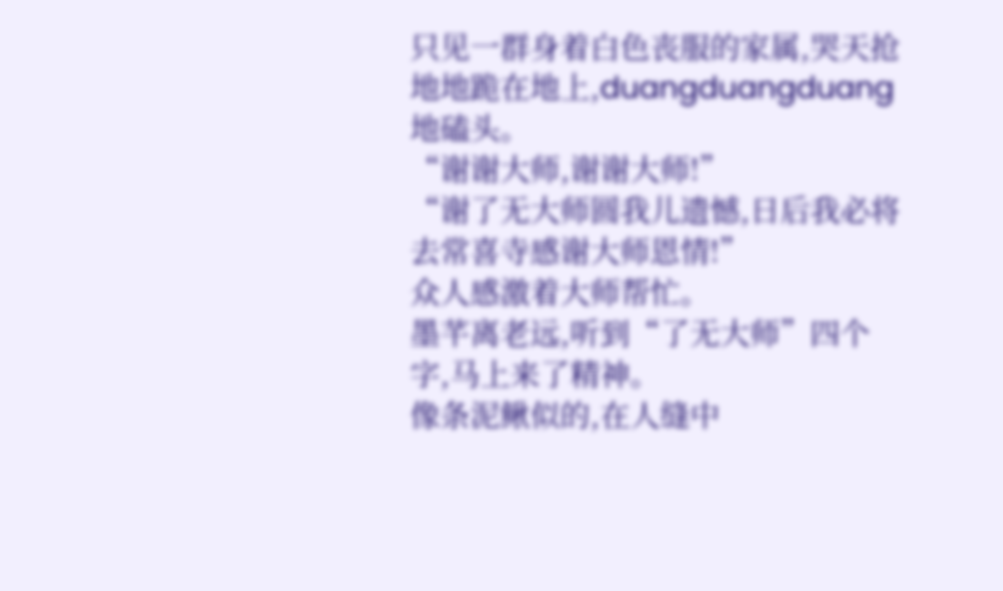只见一群身着白色丧服的家属,哭天抢地地跪在地上,duangduangduang地磕头。
“谢谢大师,谢谢大师!”
“谢了无大师圆我儿遗憾,日后我必将去常喜寺感谢大师恩情!”
众人感激着大师帮忙。
墨芊离老远,听到“了无大师”四个字,马上来了精神。
像条泥鳅似的,在人缝中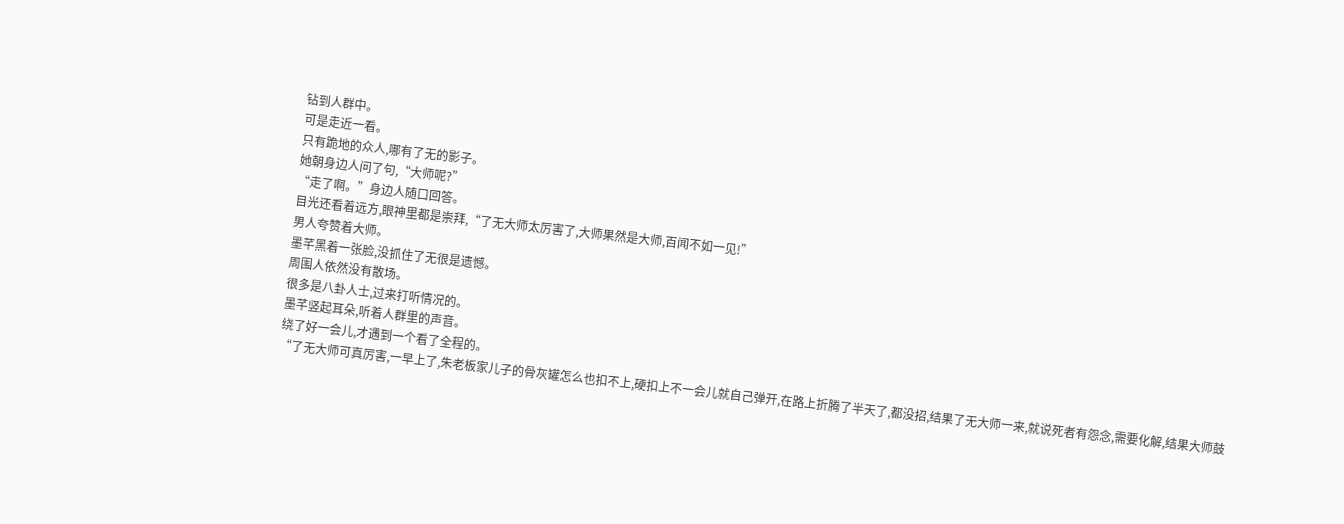钻到人群中。
可是走近一看。
只有跪地的众人,哪有了无的影子。
她朝身边人问了句,“大师呢?”
“走了啊。”身边人随口回答。
目光还看着远方,眼神里都是崇拜,“了无大师太厉害了,大师果然是大师,百闻不如一见!”
男人夸赞着大师。
墨芊黑着一张脸,没抓住了无很是遗憾。
周围人依然没有散场。
很多是八卦人士,过来打听情况的。
墨芊竖起耳朵,听着人群里的声音。
绕了好一会儿,才遇到一个看了全程的。
“了无大师可真厉害,一早上了,朱老板家儿子的骨灰罐怎么也扣不上,硬扣上不一会儿就自己弹开,在路上折腾了半天了,都没招,结果了无大师一来,就说死者有怨念,需要化解,结果大师鼓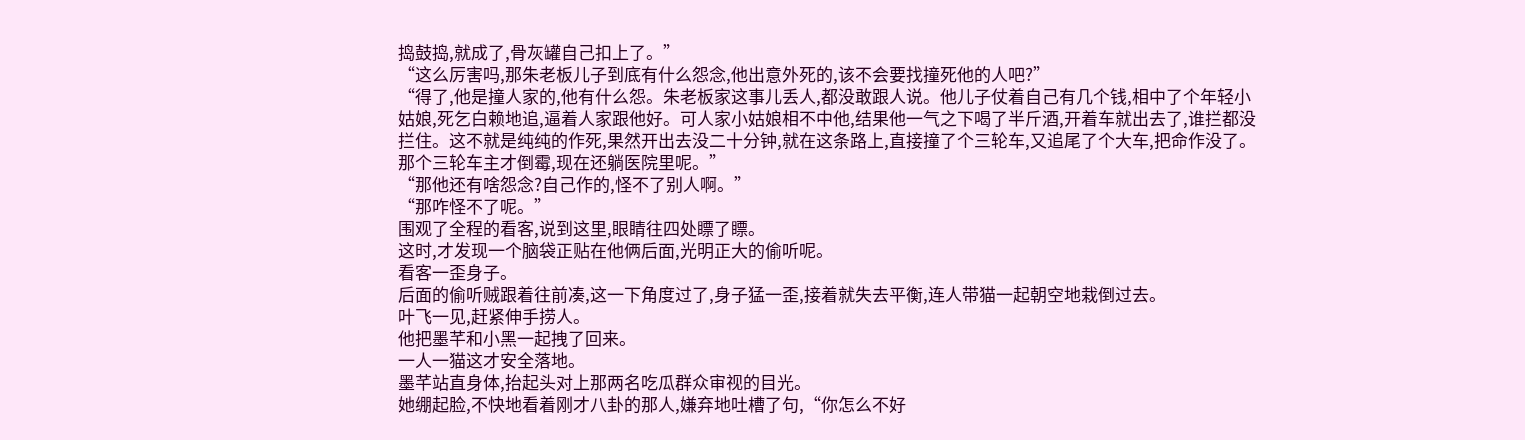捣鼓捣,就成了,骨灰罐自己扣上了。”
“这么厉害吗,那朱老板儿子到底有什么怨念,他出意外死的,该不会要找撞死他的人吧?”
“得了,他是撞人家的,他有什么怨。朱老板家这事儿丢人,都没敢跟人说。他儿子仗着自己有几个钱,相中了个年轻小姑娘,死乞白赖地追,逼着人家跟他好。可人家小姑娘相不中他,结果他一气之下喝了半斤酒,开着车就出去了,谁拦都没拦住。这不就是纯纯的作死,果然开出去没二十分钟,就在这条路上,直接撞了个三轮车,又追尾了个大车,把命作没了。那个三轮车主才倒霉,现在还躺医院里呢。”
“那他还有啥怨念?自己作的,怪不了别人啊。”
“那咋怪不了呢。”
围观了全程的看客,说到这里,眼睛往四处瞟了瞟。
这时,才发现一个脑袋正贴在他俩后面,光明正大的偷听呢。
看客一歪身子。
后面的偷听贼跟着往前凑,这一下角度过了,身子猛一歪,接着就失去平衡,连人带猫一起朝空地栽倒过去。
叶飞一见,赶紧伸手捞人。
他把墨芊和小黑一起拽了回来。
一人一猫这才安全落地。
墨芊站直身体,抬起头对上那两名吃瓜群众审视的目光。
她绷起脸,不快地看着刚才八卦的那人,嫌弃地吐槽了句,“你怎么不好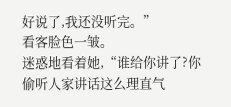好说了,我还没听完。”
看客脸色一皱。
迷惑地看着她,“谁给你讲了?你偷听人家讲话这么理直气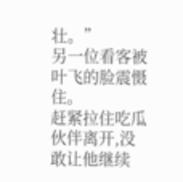壮。”
另一位看客被叶飞的脸震慑住。
赶紧拉住吃瓜伙伴离开,没敢让他继续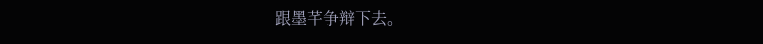跟墨芊争辩下去。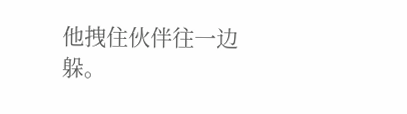他拽住伙伴往一边躲。